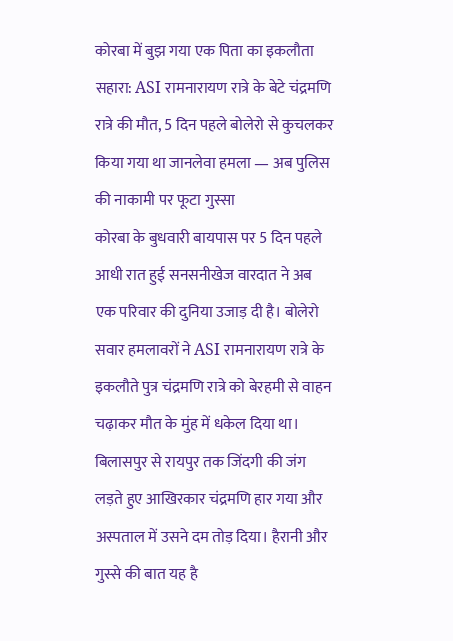कोरबा में बुझ गया एक पिता का इकलौता सहारा: ASI रामनारायण रात्रे के बेटे चंद्रमणि रात्रे की मौत, 5 दिन पहले बोलेरो से कुचलकर किया गया था जानलेवा हमला — अब पुलिस की नाकामी पर फूटा गुस्सा
कोरबा के बुधवारी बायपास पर 5 दिन पहले आधी रात हुई सनसनीखेज वारदात ने अब एक परिवार की दुनिया उजाड़ दी है। बोलेरो सवार हमलावरों ने ASI रामनारायण रात्रे के इकलौते पुत्र चंद्रमणि रात्रे को बेरहमी से वाहन चढ़ाकर मौत के मुंह में धकेल दिया था। बिलासपुर से रायपुर तक जिंदगी की जंग लड़ते हुए आखिरकार चंद्रमणि हार गया और अस्पताल में उसने दम तोड़ दिया। हैरानी और गुस्से की बात यह है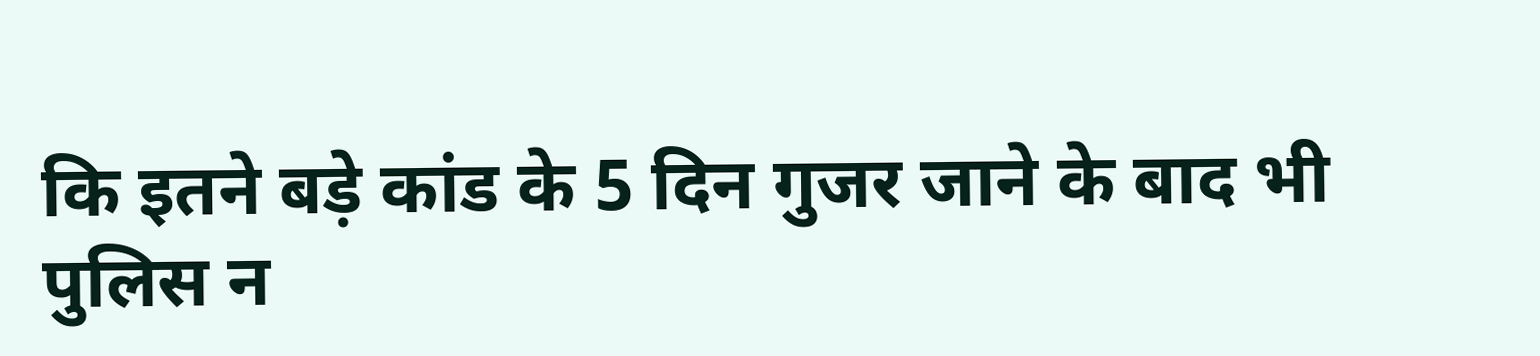कि इतने बड़े कांड के 5 दिन गुजर जाने के बाद भी पुलिस न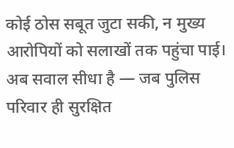कोई ठोस सबूत जुटा सकी, न मुख्य आरोपियों को सलाखों तक पहुंचा पाई। अब सवाल सीधा है — जब पुलिस परिवार ही सुरक्षित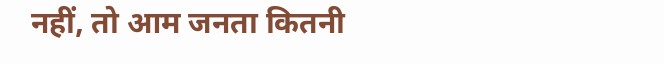नहीं, तो आम जनता कितनी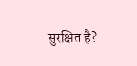सुरक्षित है?